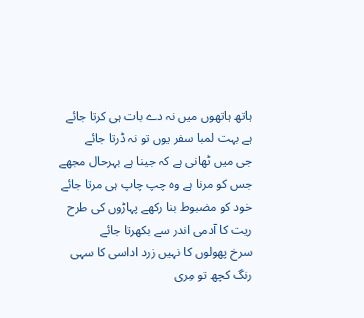ہاتھ ہاتھوں میں نہ دے بات ہی کرتا جائے
ہے بہت لمبا سفر یوں تو نہ ڈرتا جائے
جی میں ٹھانی ہے کہ جینا ہے بہرحال مجھے
جس کو مرنا ہے وہ چپ چاپ ہی مرتا جائے
خود کو مضبوط بنا رکھے پہاڑوں کی طرح
ریت کا آدمی اندر سے بکھرتا جائے
سرخ پھولوں کا نہیں زرد اداسی کا سہی
رنگ کچھ تو مِری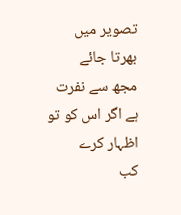تصویر میں بھرتا جائے
مجھ سے نفرت ہے اگر اس کو تو اظہار کرے
کب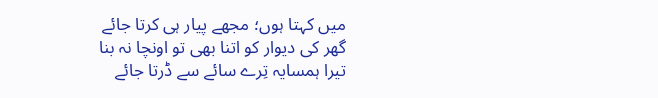میں کہتا ہوں؛ مجھے پیار ہی کرتا جائے
گھر کی دیوار کو اتنا بھی تو اونچا نہ بنا
تیرا ہمسایہ تِرے سائے سے ڈرتا جائے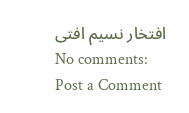افتخار نسیم افتی
No comments:
Post a Comment